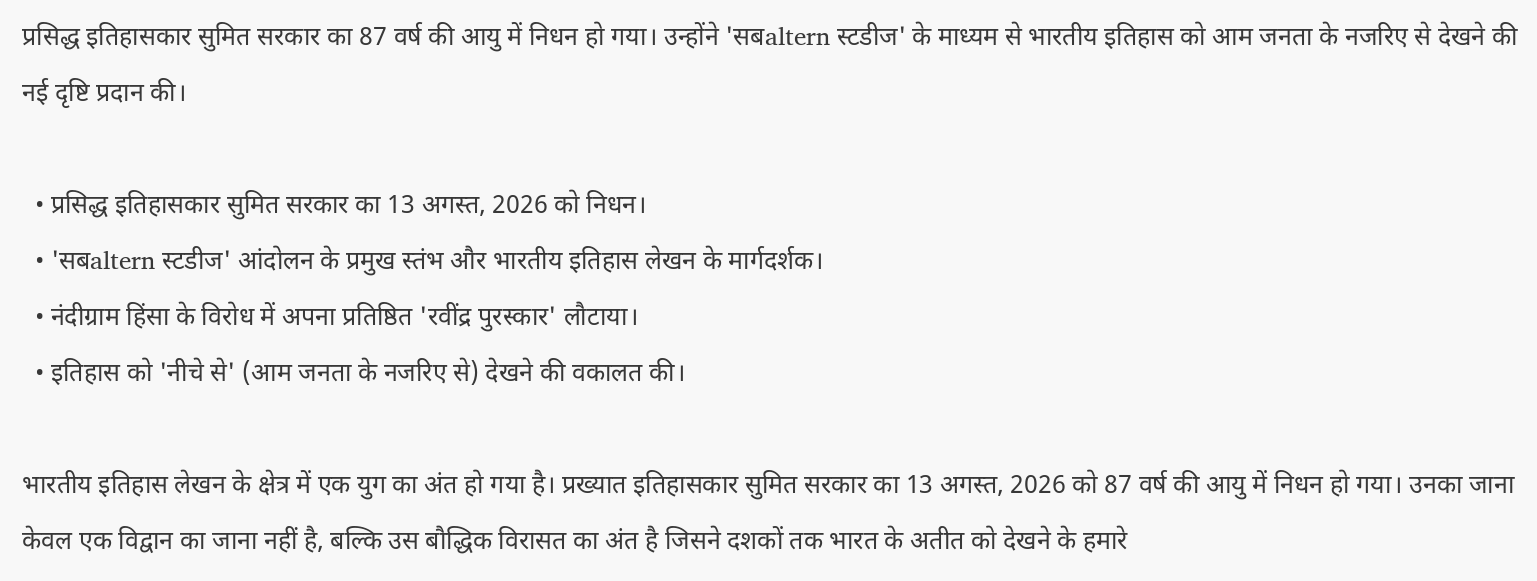प्रसिद्ध इतिहासकार सुमित सरकार का 87 वर्ष की आयु में निधन हो गया। उन्होंने 'सबaltern स्टडीज' के माध्यम से भारतीय इतिहास को आम जनता के नजरिए से देखने की नई दृष्टि प्रदान की।

  • प्रसिद्ध इतिहासकार सुमित सरकार का 13 अगस्त, 2026 को निधन।
  • 'सबaltern स्टडीज' आंदोलन के प्रमुख स्तंभ और भारतीय इतिहास लेखन के मार्गदर्शक।
  • नंदीग्राम हिंसा के विरोध में अपना प्रतिष्ठित 'रवींद्र पुरस्कार' लौटाया।
  • इतिहास को 'नीचे से' (आम जनता के नजरिए से) देखने की वकालत की।

भारतीय इतिहास लेखन के क्षेत्र में एक युग का अंत हो गया है। प्रख्यात इतिहासकार सुमित सरकार का 13 अगस्त, 2026 को 87 वर्ष की आयु में निधन हो गया। उनका जाना केवल एक विद्वान का जाना नहीं है, बल्कि उस बौद्धिक विरासत का अंत है जिसने दशकों तक भारत के अतीत को देखने के हमारे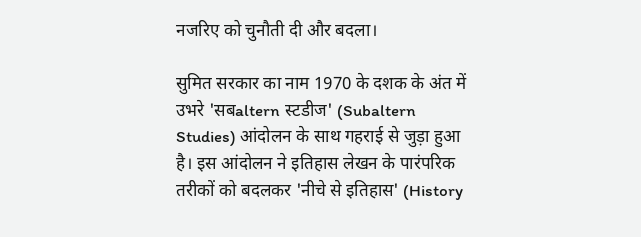नजरिए को चुनौती दी और बदला।

सुमित सरकार का नाम 1970 के दशक के अंत में उभरे 'सबaltern स्टडीज' (Subaltern Studies) आंदोलन के साथ गहराई से जुड़ा हुआ है। इस आंदोलन ने इतिहास लेखन के पारंपरिक तरीकों को बदलकर 'नीचे से इतिहास' (History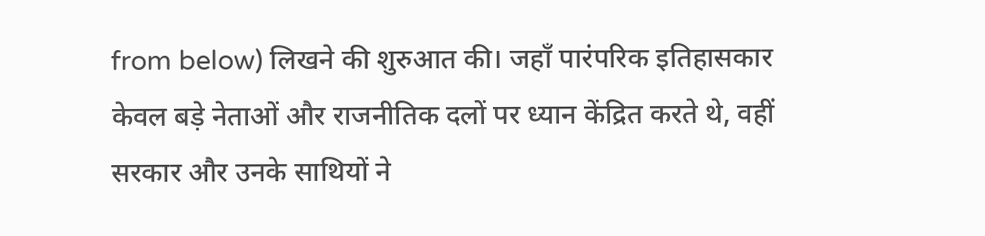from below) लिखने की शुरुआत की। जहाँ पारंपरिक इतिहासकार केवल बड़े नेताओं और राजनीतिक दलों पर ध्यान केंद्रित करते थे, वहीं सरकार और उनके साथियों ने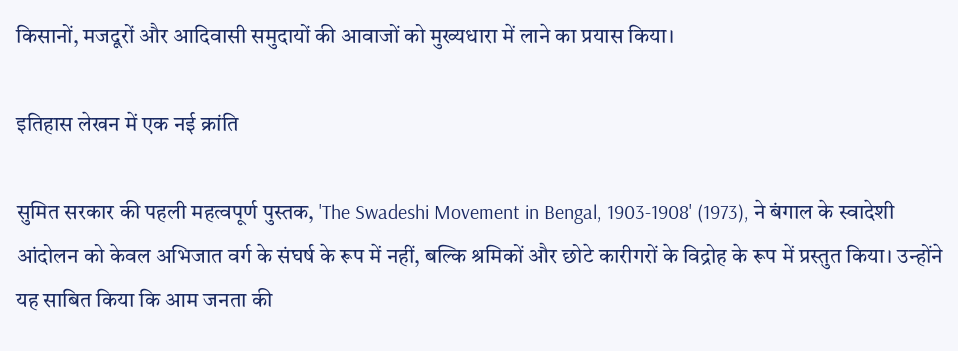किसानों, मजदूरों और आदिवासी समुदायों की आवाजों को मुख्यधारा में लाने का प्रयास किया।

इतिहास लेखन में एक नई क्रांति

सुमित सरकार की पहली महत्वपूर्ण पुस्तक, 'The Swadeshi Movement in Bengal, 1903-1908' (1973), ने बंगाल के स्वादेशी आंदोलन को केवल अभिजात वर्ग के संघर्ष के रूप में नहीं, बल्कि श्रमिकों और छोटे कारीगरों के विद्रोह के रूप में प्रस्तुत किया। उन्होंने यह साबित किया कि आम जनता की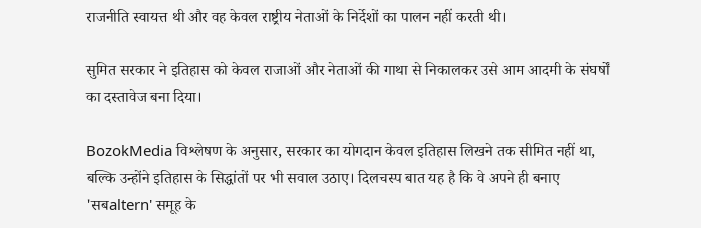राजनीति स्वायत्त थी और वह केवल राष्ट्रीय नेताओं के निर्देशों का पालन नहीं करती थी।

सुमित सरकार ने इतिहास को केवल राजाओं और नेताओं की गाथा से निकालकर उसे आम आदमी के संघर्षों का दस्तावेज बना दिया।

BozokMedia विश्लेषण के अनुसार, सरकार का योगदान केवल इतिहास लिखने तक सीमित नहीं था, बल्कि उन्होंने इतिहास के सिद्धांतों पर भी सवाल उठाए। दिलचस्प बात यह है कि वे अपने ही बनाए 'सबaltern' समूह के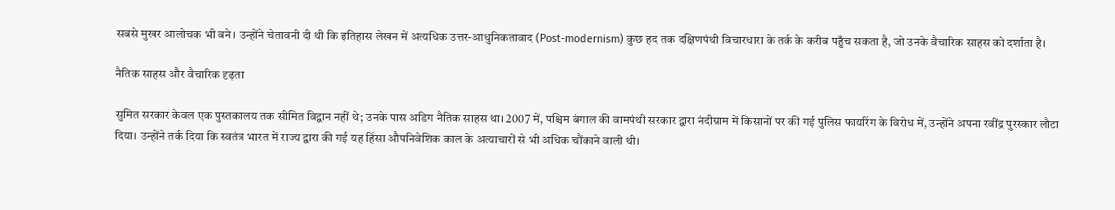सबसे मुखर आलोचक भी बने। उन्होंने चेतावनी दी थी कि इतिहास लेखन में अत्यधिक उत्तर-आधुनिकतावाद (Post-modernism) कुछ हद तक दक्षिणपंथी विचारधारा के तर्क के करीब पहुँच सकता है, जो उनके वैचारिक साहस को दर्शाता है।

नैतिक साहस और वैचारिक दृढ़ता

सुमित सरकार केवल एक पुस्तकालय तक सीमित विद्वान नहीं थे; उनके पास अडिग नैतिक साहस था। 2007 में, पश्चिम बंगाल की वामपंथी सरकार द्वारा नंदीग्राम में किसानों पर की गई पुलिस फायरिंग के विरोध में, उन्होंने अपना रवींद्र पुरस्कार लौटा दिया। उन्होंने तर्क दिया कि स्वतंत्र भारत में राज्य द्वारा की गई यह हिंसा औपनिवेशिक काल के अत्याचारों से भी अधिक चौंकाने वाली थी।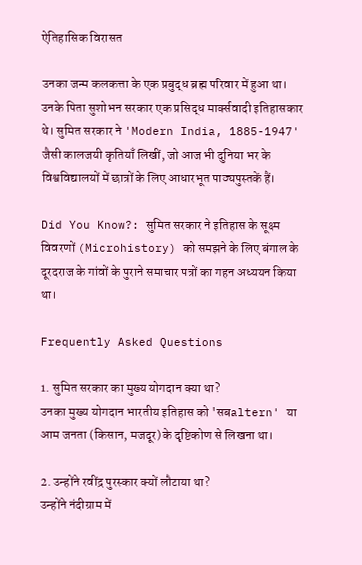ऐतिहासिक विरासत

उनका जन्म कलकत्ता के एक प्रबुद्ध ब्रह्म परिवार में हुआ था। उनके पिता सुशोभन सरकार एक प्रसिद्ध मार्क्सवादी इतिहासकार थे। सुमित सरकार ने 'Modern India, 1885-1947' जैसी कालजयी कृतियाँ लिखीं, जो आज भी दुनिया भर के विश्वविद्यालयों में छात्रों के लिए आधारभूत पाठ्यपुस्तकें हैं।

Did You Know?: सुमित सरकार ने इतिहास के सूक्ष्म विवरणों (Microhistory) को समझने के लिए बंगाल के दूरदराज के गांवों के पुराने समाचार पत्रों का गहन अध्ययन किया था।

Frequently Asked Questions

1. सुमित सरकार का मुख्य योगदान क्या था?
उनका मुख्य योगदान भारतीय इतिहास को 'सबaltern' या आम जनता (किसान, मजदूर) के दृष्टिकोण से लिखना था।

2. उन्होंने रवींद्र पुरस्कार क्यों लौटाया था?
उन्होंने नंदीग्राम में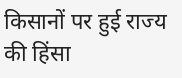किसानों पर हुई राज्य की हिंसा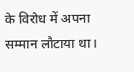के विरोध में अपना सम्मान लौटाया था।